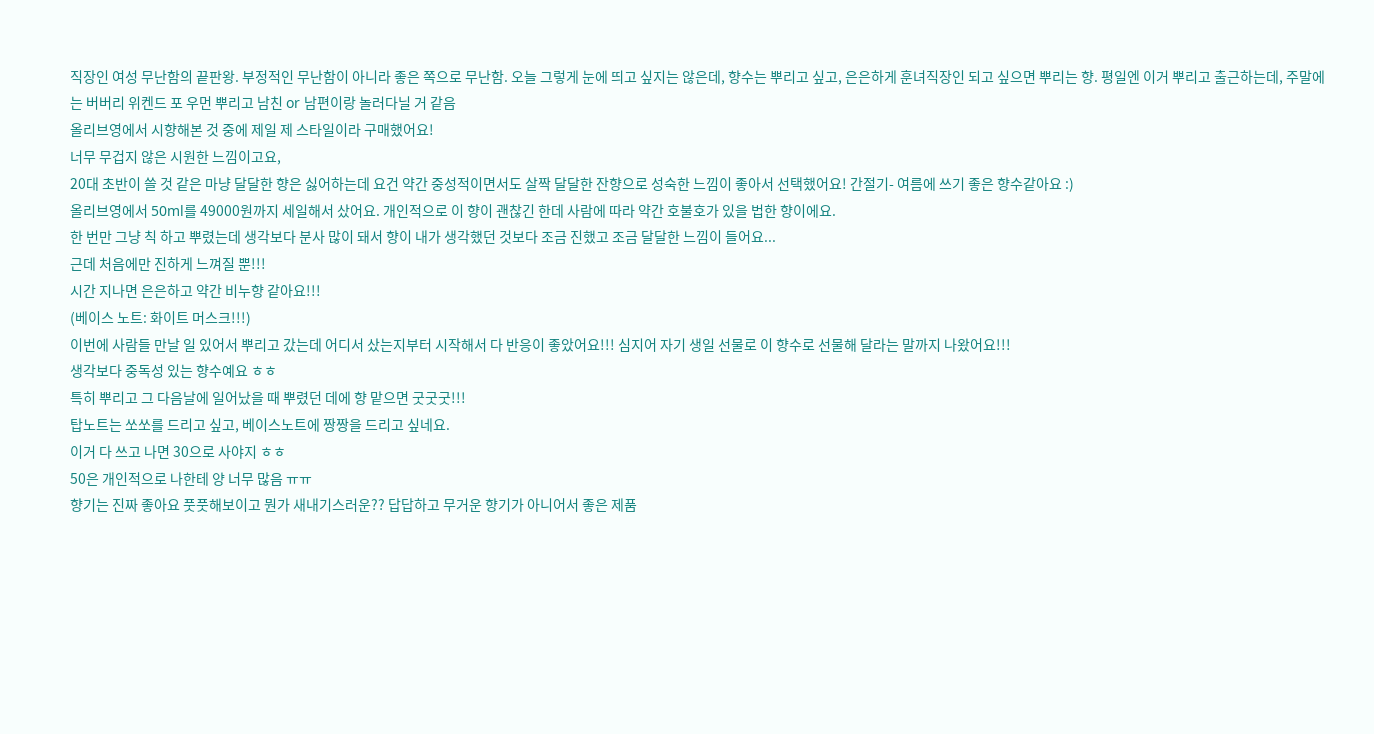직장인 여성 무난함의 끝판왕. 부정적인 무난함이 아니라 좋은 쪽으로 무난함. 오늘 그렇게 눈에 띄고 싶지는 않은데, 향수는 뿌리고 싶고, 은은하게 훈녀직장인 되고 싶으면 뿌리는 향. 평일엔 이거 뿌리고 출근하는데, 주말에는 버버리 위켄드 포 우먼 뿌리고 남친 or 남편이랑 놀러다닐 거 같음
올리브영에서 시향해본 것 중에 제일 제 스타일이라 구매했어요!
너무 무겁지 않은 시원한 느낌이고요,
20대 초반이 쓸 것 같은 마냥 달달한 향은 싫어하는데 요건 약간 중성적이면서도 살짝 달달한 잔향으로 성숙한 느낌이 좋아서 선택했어요! 간절기- 여름에 쓰기 좋은 향수같아요 :)
올리브영에서 50ml를 49000원까지 세일해서 샀어요. 개인적으로 이 향이 괜찮긴 한데 사람에 따라 약간 호불호가 있을 법한 향이에요.
한 번만 그냥 칙 하고 뿌렸는데 생각보다 분사 많이 돼서 향이 내가 생각했던 것보다 조금 진했고 조금 달달한 느낌이 들어요...
근데 처음에만 진하게 느껴질 뿐!!!
시간 지나면 은은하고 약간 비누향 같아요!!!
(베이스 노트: 화이트 머스크!!!)
이번에 사람들 만날 일 있어서 뿌리고 갔는데 어디서 샀는지부터 시작해서 다 반응이 좋았어요!!! 심지어 자기 생일 선물로 이 향수로 선물해 달라는 말까지 나왔어요!!!
생각보다 중독성 있는 향수예요 ㅎㅎ
특히 뿌리고 그 다음날에 일어났을 때 뿌렸던 데에 향 맡으면 굿굿굿!!!
탑노트는 쏘쏘를 드리고 싶고, 베이스노트에 짱짱을 드리고 싶네요.
이거 다 쓰고 나면 30으로 사야지 ㅎㅎ
50은 개인적으로 나한테 양 너무 많음 ㅠㅠ
향기는 진짜 좋아요 풋풋해보이고 뭔가 새내기스러운?? 답답하고 무거운 향기가 아니어서 좋은 제품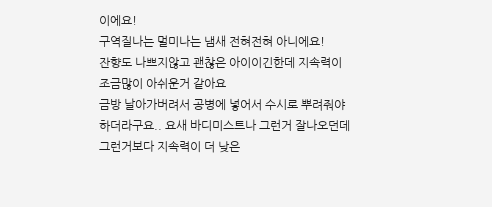이에요!
구역질나는 멀미나는 냄새 전혀전혀 아니에요!
잔향도 나쁘지않고 괜찮은 아이이긴한데 지속력이 조금많이 아쉬운거 같아요
금방 날아가버려서 공병에 넣어서 수시로 뿌려줘야 하더라구요.. 요새 바디미스트나 그런거 잘나오던데 그런거보다 지속력이 더 낮은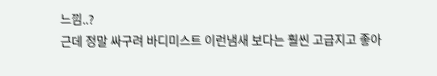느낌..?
근데 정말 싸구려 바디미스트 이런냄새 보다는 훨씬 고급지고 좋아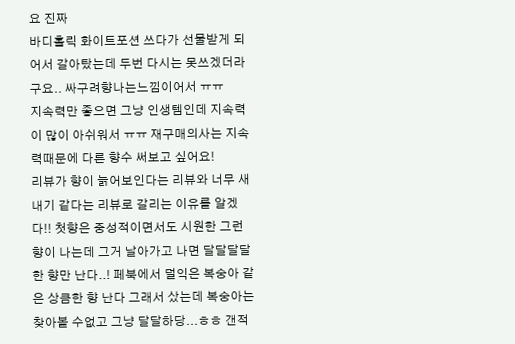요 진짜
바디홀릭 화이트포션 쓰다가 선물받게 되어서 갈아탔는데 두번 다시는 못쓰겠더라구요.. 싸구려향나는느낌이어서 ㅠㅠ
지속력만 좋으면 그냥 인생템인데 지속력이 많이 아쉬워서 ㅠㅠ 재구매의사는 지속력때문에 다른 향수 써보고 싶어요!
리뷰가 향이 늙어보인다는 리뷰와 너무 새내기 같다는 리뷰로 갈리는 이유를 알겠다!! 첫향은 중성적이면서도 시원한 그런 향이 나는데 그거 날아가고 나면 달달달달한 향만 난다..! 페북에서 덜익은 복숭아 같은 상큼한 향 난다 그래서 샀는데 복숭아는 찾아볼 수없고 그냥 달달하당...ㅎㅎ 갠적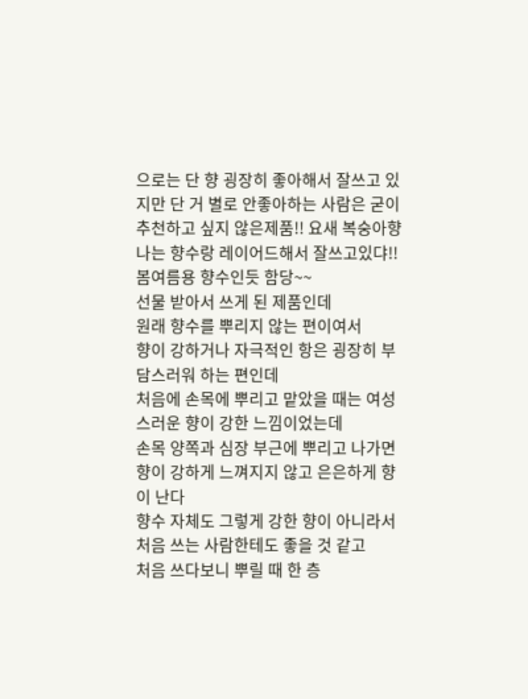으로는 단 향 굉장히 좋아해서 잘쓰고 있지만 단 거 별로 안좋아하는 사람은 굳이 추천하고 싶지 않은제품!! 요새 복숭아향 나는 향수랑 레이어드해서 잘쓰고있댜!! 봄여름용 향수인듯 함당~~
선물 받아서 쓰게 된 제품인데
원래 향수를 뿌리지 않는 편이여서
향이 강하거나 자극적인 항은 굉장히 부담스러워 하는 편인데
처음에 손목에 뿌리고 맡았을 때는 여성스러운 향이 강한 느낌이었는데
손목 양쪽과 심장 부근에 뿌리고 나가면 향이 강하게 느껴지지 않고 은은하게 향이 난다
향수 자체도 그렇게 강한 향이 아니라서 처음 쓰는 사람한테도 좋을 것 같고
처음 쓰다보니 뿌릴 때 한 층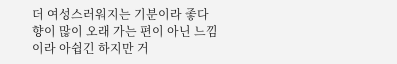더 여성스러워지는 기분이라 좋다
향이 많이 오래 가는 편이 아닌 느낌이라 아쉽긴 하지만 거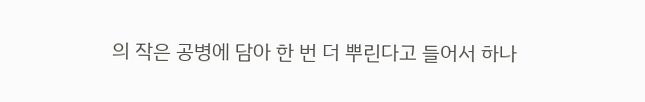의 작은 공병에 담아 한 번 더 뿌린다고 들어서 하나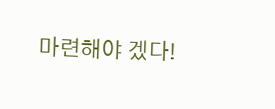마련해야 겠다!